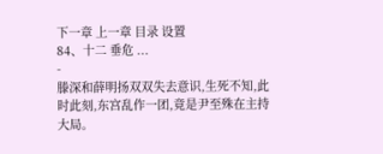下一章 上一章 目录 设置
84、十二 垂危 ...
-
滕深和薛明扬双双失去意识,生死不知,此时此刻,东宫乱作一团,竟是尹至殊在主持大局。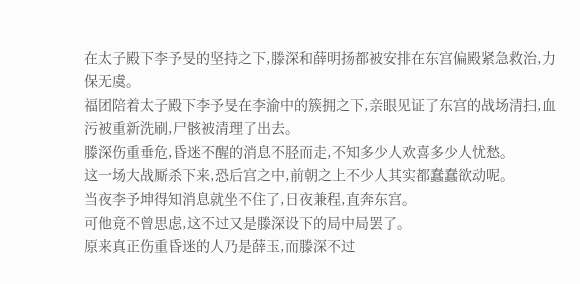在太子殿下李予旻的坚持之下,滕深和薛明扬都被安排在东宫偏殿紧急救治,力保无虞。
福团陪着太子殿下李予旻在李渝中的簇拥之下,亲眼见证了东宫的战场清扫,血污被重新洗刷,尸骸被清理了出去。
滕深伤重垂危,昏迷不醒的消息不胫而走,不知多少人欢喜多少人忧愁。
这一场大战厮杀下来,恐后宫之中,前朝之上不少人其实都蠢蠢欲动呢。
当夜李予坤得知消息就坐不住了,日夜兼程,直奔东宫。
可他竟不曾思虑,这不过又是滕深设下的局中局罢了。
原来真正伤重昏迷的人乃是薛玉,而滕深不过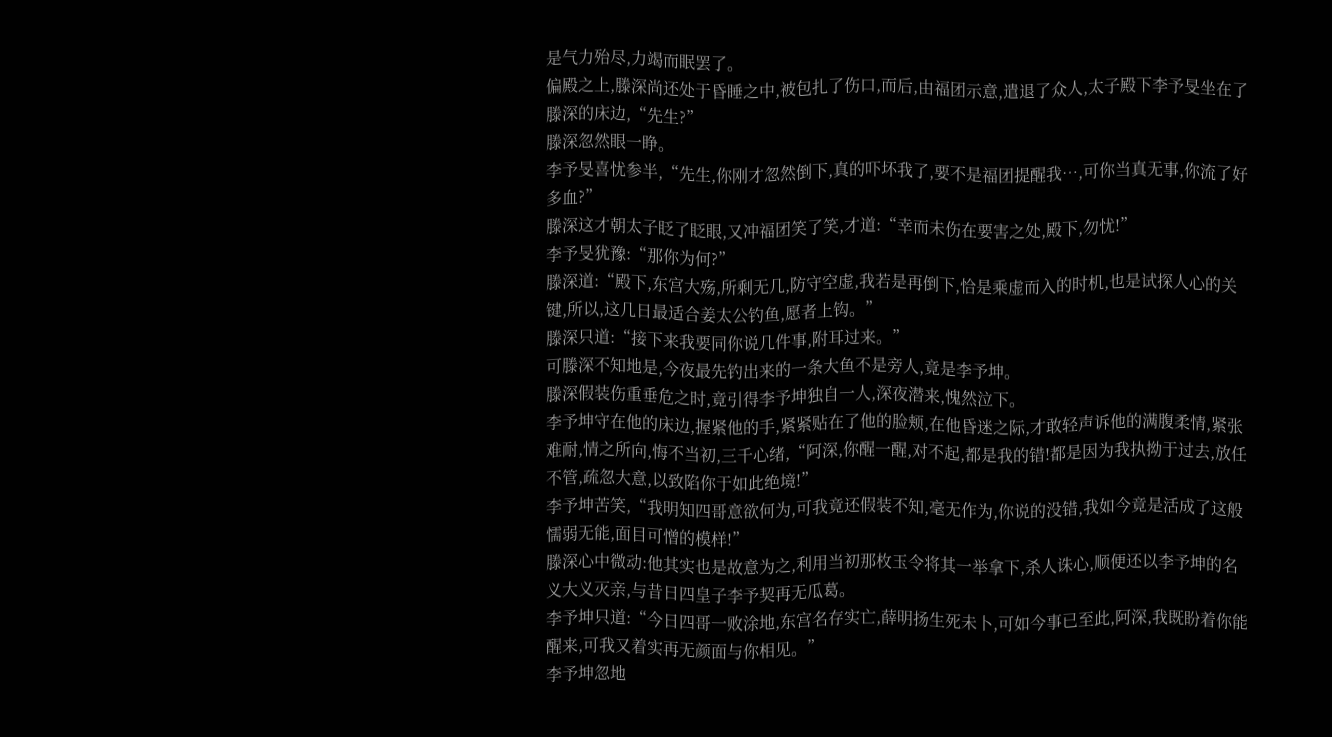是气力殆尽,力竭而眠罢了。
偏殿之上,滕深尚还处于昏睡之中,被包扎了伤口,而后,由福团示意,遣退了众人,太子殿下李予旻坐在了滕深的床边,“先生?”
滕深忽然眼一睁。
李予旻喜忧参半,“先生,你刚才忽然倒下,真的吓坏我了,要不是福团提醒我…,可你当真无事,你流了好多血?”
滕深这才朝太子眨了眨眼,又冲福团笑了笑,才道:“幸而未伤在要害之处,殿下,勿忧!”
李予旻犹豫:“那你为何?”
滕深道:“殿下,东宫大殇,所剩无几,防守空虚,我若是再倒下,恰是乘虚而入的时机,也是试探人心的关键,所以,这几日最适合姜太公钓鱼,愿者上钩。”
滕深只道:“接下来我要同你说几件事,附耳过来。”
可滕深不知地是,今夜最先钓出来的一条大鱼不是旁人,竟是李予坤。
滕深假装伤重垂危之时,竟引得李予坤独自一人,深夜潜来,愧然泣下。
李予坤守在他的床边,握紧他的手,紧紧贴在了他的脸颊,在他昏迷之际,才敢轻声诉他的满腹柔情,紧张难耐,情之所向,悔不当初,三千心绪,“阿深,你醒一醒,对不起,都是我的错!都是因为我执拗于过去,放任不管,疏忽大意,以致陷你于如此绝境!”
李予坤苦笑,“我明知四哥意欲何为,可我竟还假装不知,毫无作为,你说的没错,我如今竟是活成了这般懦弱无能,面目可憎的模样!”
滕深心中微动:他其实也是故意为之,利用当初那枚玉令将其一举拿下,杀人诛心,顺便还以李予坤的名义大义灭亲,与昔日四皇子李予契再无瓜葛。
李予坤只道:“今日四哥一败涂地,东宫名存实亡,薛明扬生死未卜,可如今事已至此,阿深,我既盼着你能醒来,可我又着实再无颜面与你相见。”
李予坤忽地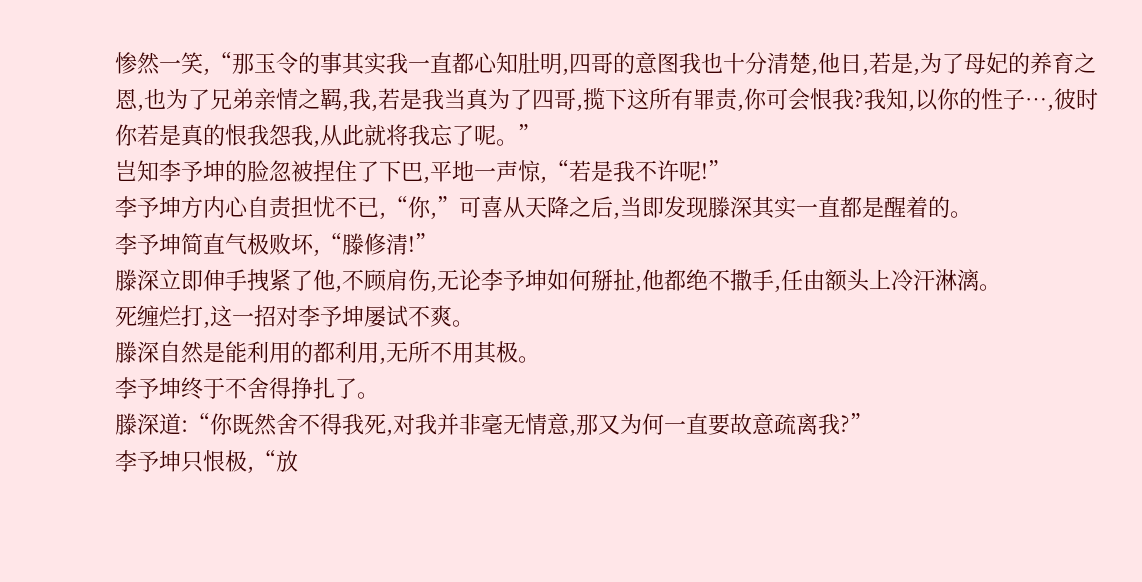惨然一笑,“那玉令的事其实我一直都心知肚明,四哥的意图我也十分清楚,他日,若是,为了母妃的养育之恩,也为了兄弟亲情之羁,我,若是我当真为了四哥,揽下这所有罪责,你可会恨我?我知,以你的性子…,彼时你若是真的恨我怨我,从此就将我忘了呢。”
岂知李予坤的脸忽被捏住了下巴,平地一声惊,“若是我不许呢!”
李予坤方内心自责担忧不已,“你,”可喜从天降之后,当即发现滕深其实一直都是醒着的。
李予坤简直气极败坏,“滕修清!”
滕深立即伸手拽紧了他,不顾肩伤,无论李予坤如何掰扯,他都绝不撒手,任由额头上冷汗淋漓。
死缠烂打,这一招对李予坤屡试不爽。
滕深自然是能利用的都利用,无所不用其极。
李予坤终于不舍得挣扎了。
滕深道:“你既然舍不得我死,对我并非毫无情意,那又为何一直要故意疏离我?”
李予坤只恨极,“放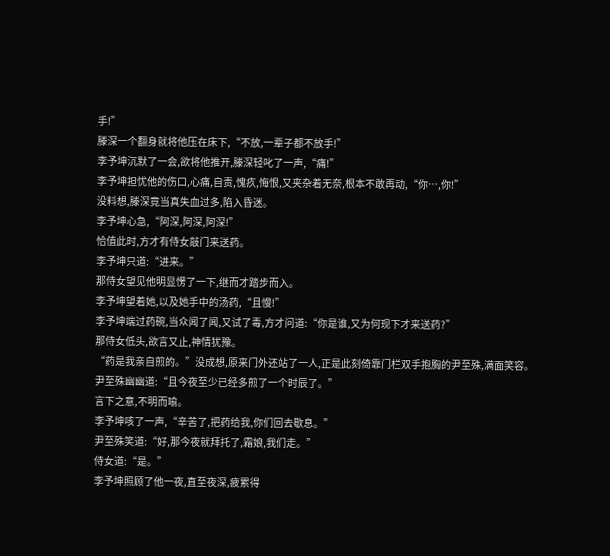手!”
滕深一个翻身就将他压在床下,“不放,一辈子都不放手!”
李予坤沉默了一会,欲将他推开,滕深轻叱了一声,“痛!”
李予坤担忧他的伤口,心痛,自责,愧疚,悔恨,又夹杂着无奈,根本不敢再动,“你…,你!”
没料想,滕深竟当真失血过多,陷入昏迷。
李予坤心急,“阿深,阿深,阿深!”
恰值此时,方才有侍女敲门来送药。
李予坤只道:“进来。”
那侍女望见他明显愣了一下,继而才踏步而入。
李予坤望着她,以及她手中的汤药,“且慢!”
李予坤端过药碗,当众闻了闻,又试了毒,方才问道:“你是谁,又为何现下才来送药?”
那侍女低头,欲言又止,神情犹豫。
“药是我亲自煎的。”没成想,原来门外还站了一人,正是此刻倚靠门栏双手抱胸的尹至殊,满面笑容。
尹至殊幽幽道:“且今夜至少已经多煎了一个时辰了。”
言下之意,不明而喻。
李予坤咳了一声,“辛苦了,把药给我,你们回去歇息。”
尹至殊笑道:“好,那今夜就拜托了,霜娘,我们走。”
侍女道:“是。”
李予坤照顾了他一夜,直至夜深,疲累得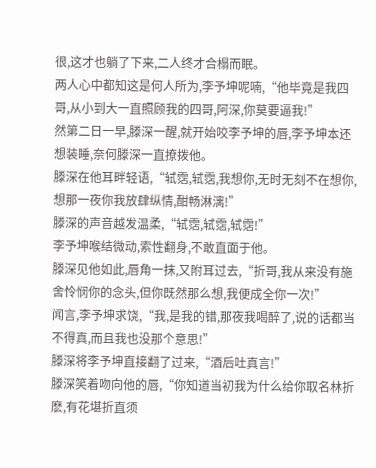很,这才也躺了下来,二人终才合榻而眠。
两人心中都知这是何人所为,李予坤呢喃,“他毕竟是我四哥,从小到大一直照顾我的四哥,阿深,你莫要逼我!”
然第二日一早,滕深一醒,就开始咬李予坤的唇,李予坤本还想装睡,奈何滕深一直撩拨他。
滕深在他耳畔轻语,“轼霑,轼霑,我想你,无时无刻不在想你,想那一夜你我放肆纵情,酣畅淋漓!”
滕深的声音越发温柔,“轼霑,轼霑,轼霑!”
李予坤喉结微动,索性翻身,不敢直面于他。
滕深见他如此,唇角一抹,又附耳过去,“折哥,我从来没有施舍怜悯你的念头,但你既然那么想,我便成全你一次!”
闻言,李予坤求饶,“我,是我的错,那夜我喝醉了,说的话都当不得真,而且我也没那个意思!”
滕深将李予坤直接翻了过来,“酒后吐真言!”
滕深笑着吻向他的唇,“你知道当初我为什么给你取名林折麽,有花堪折直须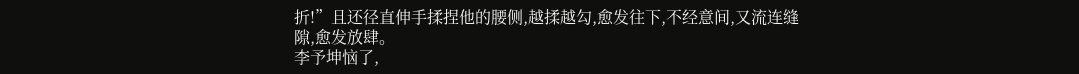折!”且还径直伸手揉捏他的腰侧,越揉越勾,愈发往下,不经意间,又流连缝隙,愈发放肆。
李予坤恼了,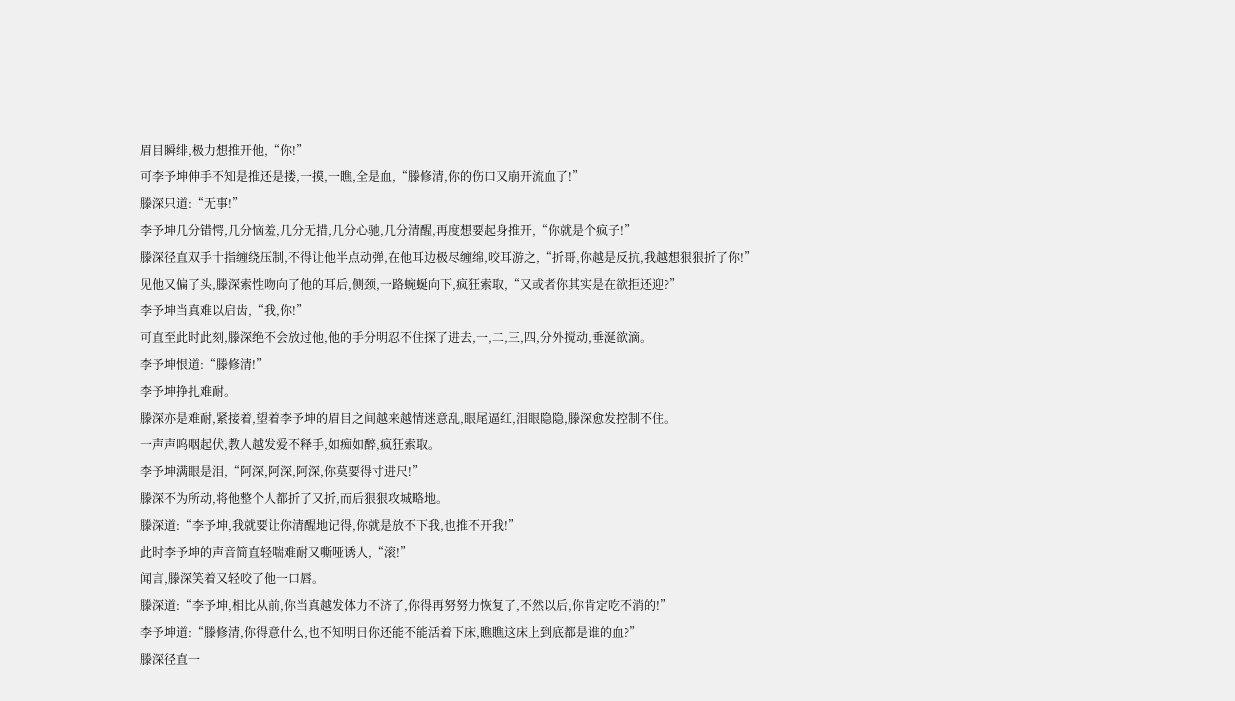眉目瞬绯,极力想推开他,“你!”
可李予坤伸手不知是推还是搂,一摸,一瞧,全是血,“滕修清,你的伤口又崩开流血了!”
滕深只道:“无事!”
李予坤几分错愕,几分恼羞,几分无措,几分心驰,几分清醒,再度想要起身推开,“你就是个疯子!”
滕深径直双手十指缠绕压制,不得让他半点动弹,在他耳边极尽缠绵,咬耳游之,“折哥,你越是反抗,我越想狠狠折了你!”
见他又偏了头,滕深索性吻向了他的耳后,侧颈,一路蜿蜒向下,疯狂索取,“又或者你其实是在欲拒还迎?”
李予坤当真难以启齿,“我,你!”
可直至此时此刻,滕深绝不会放过他,他的手分明忍不住探了进去,一,二,三,四,分外搅动,垂涎欲滴。
李予坤恨道:“滕修清!”
李予坤挣扎难耐。
滕深亦是难耐,紧接着,望着李予坤的眉目之间越来越情迷意乱,眼尾逼红,泪眼隐隐,滕深愈发控制不住。
一声声呜咽起伏,教人越发爱不释手,如痴如醉,疯狂索取。
李予坤满眼是泪,“阿深,阿深,阿深,你莫要得寸进尺!”
滕深不为所动,将他整个人都折了又折,而后狠狠攻城略地。
滕深道:“李予坤,我就要让你清醒地记得,你就是放不下我,也推不开我!”
此时李予坤的声音简直轻喘难耐又嘶哑诱人,“滚!”
闻言,滕深笑着又轻咬了他一口唇。
滕深道:“李予坤,相比从前,你当真越发体力不济了,你得再努努力恢复了,不然以后,你肯定吃不消的!”
李予坤道:“滕修清,你得意什么,也不知明日你还能不能活着下床,瞧瞧这床上到底都是谁的血?”
滕深径直一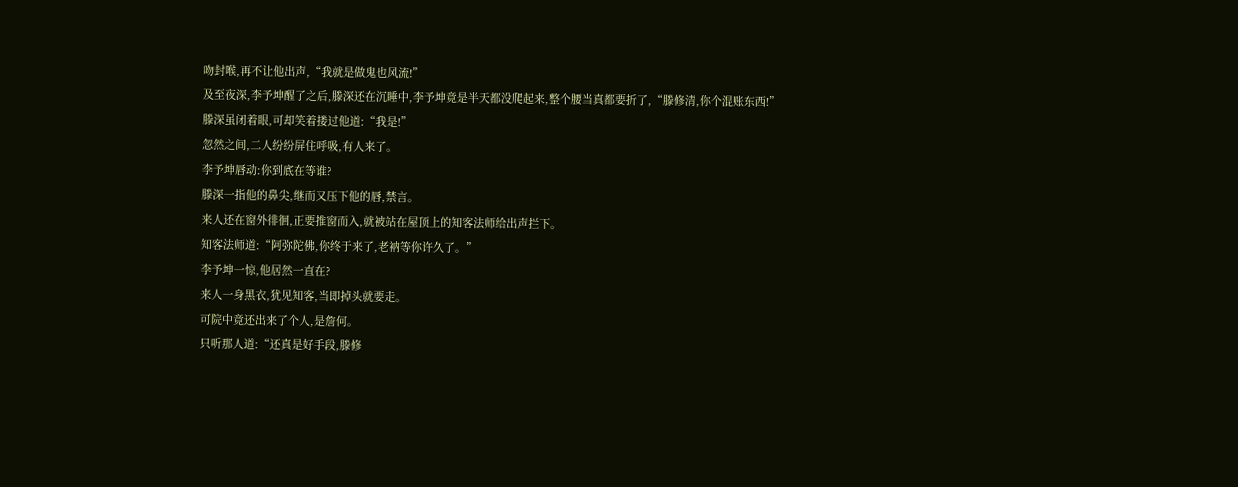吻封喉,再不让他出声,“我就是做鬼也风流!”
及至夜深,李予坤醒了之后,滕深还在沉睡中,李予坤竟是半天都没爬起来,整个腰当真都要折了,“滕修清,你个混账东西!”
滕深虽闭着眼,可却笑着搂过他道:“我是!”
忽然之间,二人纷纷屏住呼吸,有人来了。
李予坤唇动:你到底在等谁?
滕深一指他的鼻尖,继而又压下他的唇,禁言。
来人还在窗外徘徊,正要推窗而入,就被站在屋顶上的知客法师给出声拦下。
知客法师道:“阿弥陀佛,你终于来了,老衲等你许久了。”
李予坤一惊,他居然一直在?
来人一身黑衣,犹见知客,当即掉头就要走。
可院中竟还出来了个人,是詹何。
只听那人道:“还真是好手段,滕修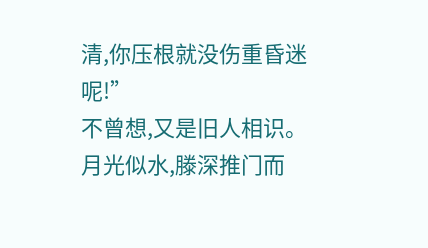清,你压根就没伤重昏迷呢!”
不曾想,又是旧人相识。
月光似水,滕深推门而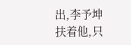出,李予坤扶着他,只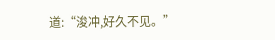道:“浚冲,好久不见。”